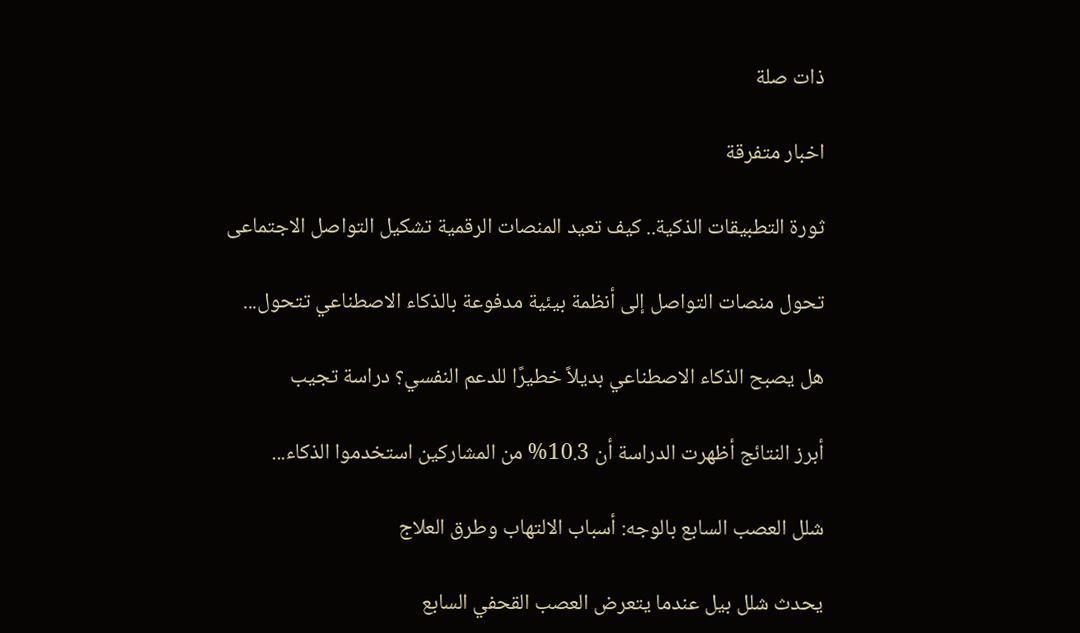ذات صلة

اخبار متفرقة

ثورة التطبيقات الذكية.. كيف تعيد المنصات الرقمية تشكيل التواصل الاجتماعى

تحول منصات التواصل إلى أنظمة بيئية مدفوعة بالذكاء الاصطناعي تتحول...

هل يصبح الذكاء الاصطناعي بديلاً خطيرًا للدعم النفسي؟ دراسة تجيب

أبرز النتائج أظهرت الدراسة أن 10.3% من المشاركين استخدموا الذكاء...

شلل العصب السابع بالوجه: أسباب الالتهاب وطرق العلاج

يحدث شلل بيل عندما يتعرض العصب القحفي السابع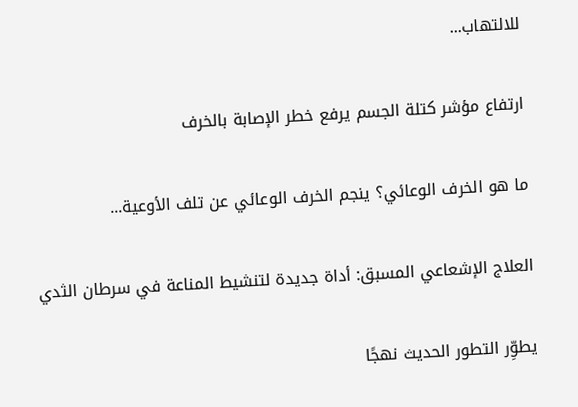للالتهاب...

ارتفاع مؤشر كتلة الجسم يرفع خطر الإصابة بالخرف

ما هو الخرف الوعائي؟ ينجم الخرف الوعائي عن تلف الأوعية...

العلاج الإشعاعي المسبق: أداة جديدة لتنشيط المناعة في سرطان الثدي

يطوِّر التطور الحديث نهجًا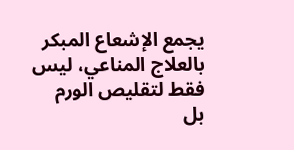يجمع الإشعاع المبكر بالعلاج المناعي، ليس فقط لتقليص الورم بل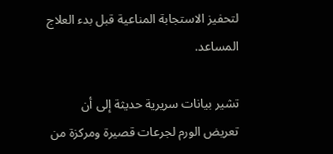لتحفيز الاستجابة المناعية قبل بدء العلاج المساعد.

تشير بيانات سريرية حديثة إلى أن تعريض الورم لجرعات قصيرة ومركزة من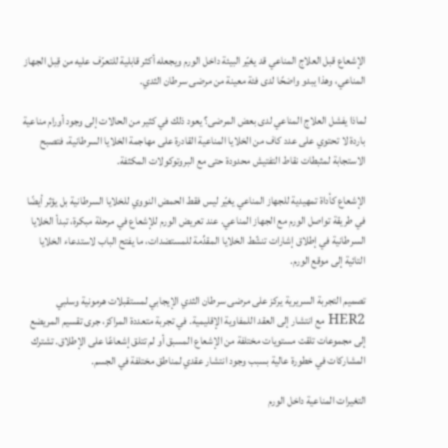الإشعاع قبل العلاج المناعي قد يغيّر البيئة داخل الورم ويجعله أكثر قابلية للتعرّف عليه من قِبل الجهاز المناعي، وهذا يبدو واضحًا لدى فئة معينة من مرضى سرطان الثدي.

لماذا يفشل العلاج المناعي لدى بعض المرضى؟ يعود ذلك في كثير من الحالات إلى وجود أورام مناعية باردة لا تحتوي على عدد كاف من الخلايا المناعية القادرة على مهاجمة الخلايا السرطانية، فتصبح الاستجابة لمثبطات نقاط التفتيش محدودة حتى مع البروتوكولات المكثفة.

الإشعاع كأداة تمهيدية للجهاز المناعي يغيّر ليس فقط الحمض النووي للخلايا السرطانية بل يؤثر أيضًا في طريقة تواصل الورم مع الجهاز المناعي. عند تعريض الورم للإشعاع في مرحلة مبكرة، تبدأ الخلايا السرطانية في إطلاق إشارات تنشّط الخلايا المقدِّمة للمستضدات، ما يفتح الباب لاستدعاء الخلايا التائية إلى موقع الورم.

تصميم التجربة السريرية يركز على مرضى سرطان الثدي الإيجابي لمستقبلات هرمونية وسلبي HER2 مع انتشار إلى العقد اللمفاوية الإقليمية. في تجربة متعددة المراكز، جرى تقسيم المريضع إلى مجموعات تلقت مستويات مختلفة من الإشعاع المسبق أو لم تتلق إشعاعًا على الإطلاق. تشترك المشاركات في خطورة عالية بسبب وجود انتشار عقدي لمناطق مختلفة في الجسم.

التغيرات المناعية داخل الورم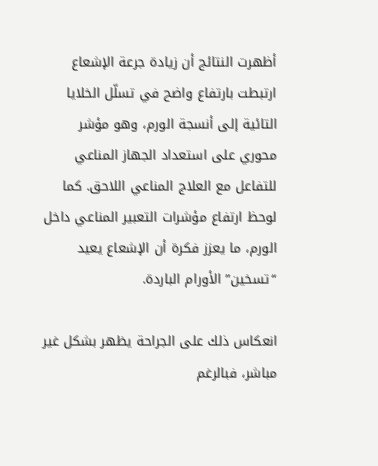أظهرت النتائج أن زيادة جرعة الإشعاع ارتبطت بارتفاع واضح في تسلّل الخلايا التائية إلى أنسجة الورم، وهو مؤشر محوري على استعداد الجهاز المناعي للتفاعل مع العلاج المناعي اللاحق. كما لوحظ ارتفاع مؤشرات التعبير المناعي داخل الورم، ما يعزز فكرة أن الإشعاع يعيد “تسخين” الأورام الباردة.

انعكاس ذلك على الجراحة يظهر بشكل غير مباشر، فبالرغم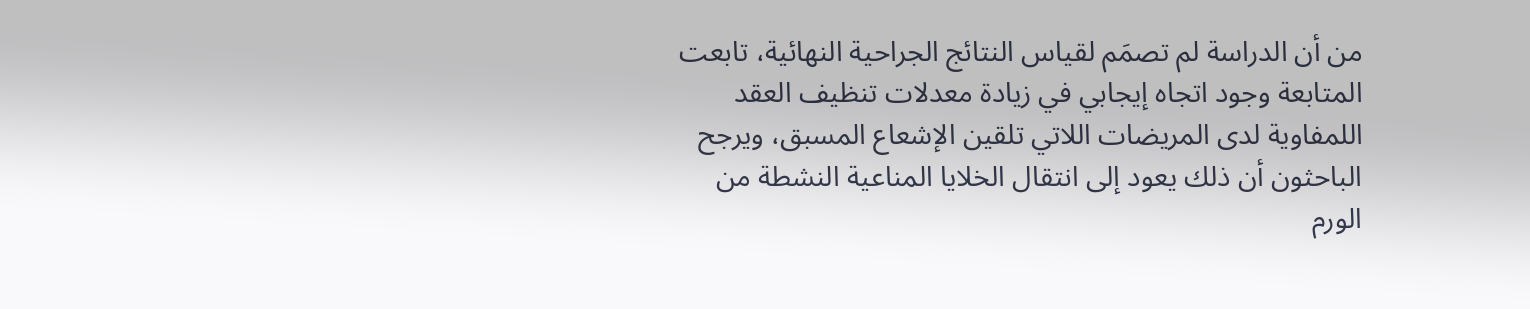من أن الدراسة لم تصمَم لقياس النتائج الجراحية النهائية، تابعت المتابعة وجود اتجاه إيجابي في زيادة معدلات تنظيف العقد اللمفاوية لدى المريضات اللاتي تلقين الإشعاع المسبق، ويرجح الباحثون أن ذلك يعود إلى انتقال الخلايا المناعية النشطة من الورم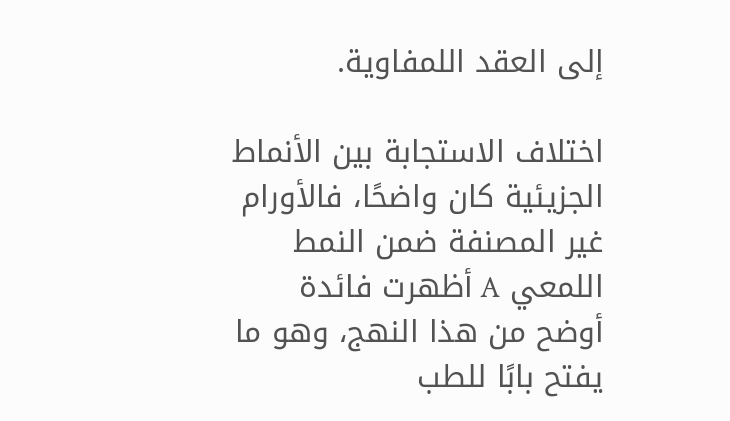إلى العقد اللمفاوية.

اختلاف الاستجابة بين الأنماط الجزيئية كان واضحًا، فالأورام غير المصنفة ضمن النمط اللمعي A أظهرت فائدة أوضح من هذا النهج، وهو ما يفتح بابًا للطب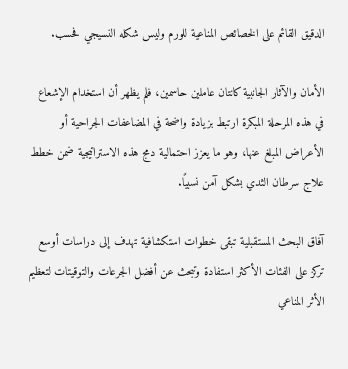الدقيق القائم على الخصائص المناعية للورم وليس شكله النسيجي فحسب.

الأمان والآثار الجانبية كانتان عاملين حاسمين، فلم يظهر أن استخدام الإشعاع في هذه المرحلة المبكرة ارتبط بزيادة واضحة في المضاعفات الجراحية أو الأعراض المبلغ عنها، وهو ما يعزز احتمالية دمج هذه الاستراتيجية ضمن خطط علاج سرطان الثدي بشكل آمن نسبيًا.

آفاق البحث المستقبلية تبقى خطوات استكشافية تهدف إلى دراسات أوسع تركز على الفئات الأكثر استفادة وتبحث عن أفضل الجرعات والتوقيتات لتعظيم الأثر المناعي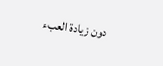دون زيادة العبء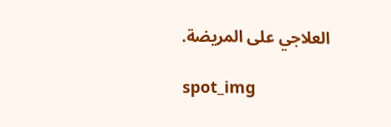العلاجي على المريضة.

spot_img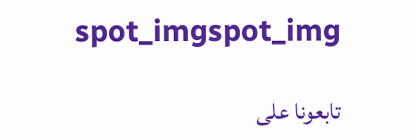spot_imgspot_img

تابعونا على